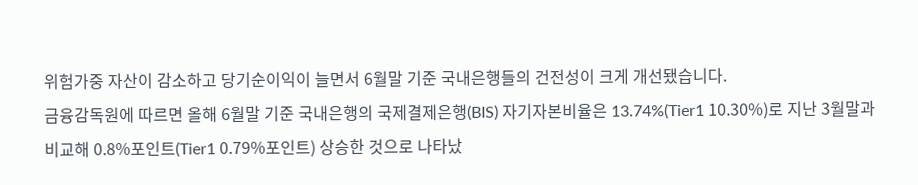위험가중 자산이 감소하고 당기순이익이 늘면서 6월말 기준 국내은행들의 건전성이 크게 개선됐습니다.
금융감독원에 따르면 올해 6월말 기준 국내은행의 국제결제은행(BIS) 자기자본비율은 13.74%(Tier1 10.30%)로 지난 3월말과 비교해 0.8%포인트(Tier1 0.79%포인트) 상승한 것으로 나타났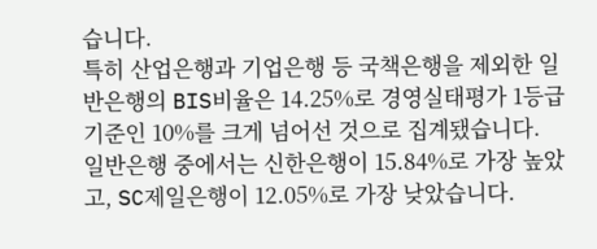습니다.
특히 산업은행과 기업은행 등 국책은행을 제외한 일반은행의 BIS비율은 14.25%로 경영실태평가 1등급 기준인 10%를 크게 넘어선 것으로 집계됐습니다.
일반은행 중에서는 신한은행이 15.84%로 가장 높았고, SC제일은행이 12.05%로 가장 낮았습니다.